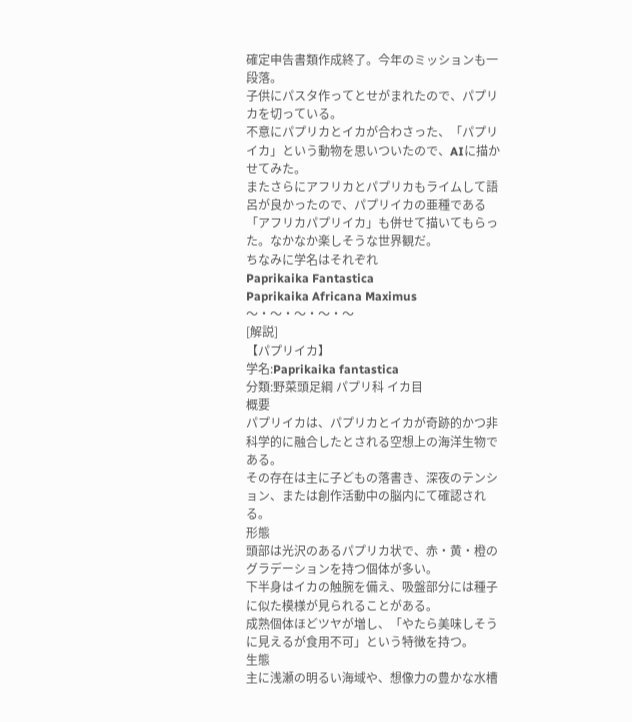確定申告書類作成終了。今年のミッションも一段落。
子供にパスタ作ってとせがまれたので、パプリカを切っている。
不意にパプリカとイカが合わさった、「パプリイカ」という動物を思いついたので、AIに描かせてみた。
またさらにアフリカとパプリカもライムして語呂が良かったので、パプリイカの亜種である「アフリカパプリイカ」も併せて描いてもらった。なかなか楽しそうな世界観だ。
ちなみに学名はそれぞれ
Paprikaika Fantastica
Paprikaika Africana Maximus
〜・〜・〜・〜・〜
[解説]
【パプリイカ】
学名:Paprikaika fantastica
分類:野菜頭足綱 パプリ科 イカ目
概要
パプリイカは、パプリカとイカが奇跡的かつ非科学的に融合したとされる空想上の海洋生物である。
その存在は主に子どもの落書き、深夜のテンション、または創作活動中の脳内にて確認される。
形態
頭部は光沢のあるパプリカ状で、赤・黄・橙のグラデーションを持つ個体が多い。
下半身はイカの触腕を備え、吸盤部分には種子に似た模様が見られることがある。
成熟個体ほどツヤが増し、「やたら美味しそうに見えるが食用不可」という特徴を持つ。
生態
主に浅瀬の明るい海域や、想像力の豊かな水槽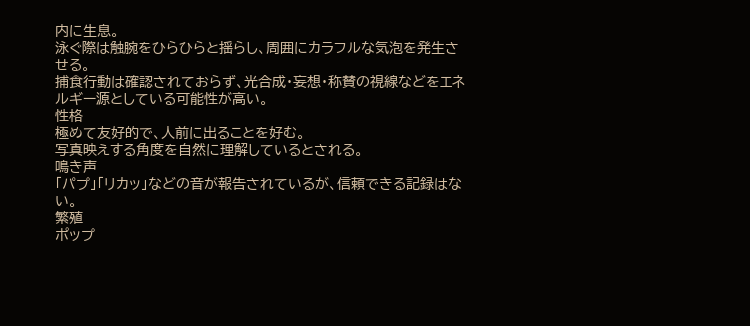内に生息。
泳ぐ際は触腕をひらひらと揺らし、周囲にカラフルな気泡を発生させる。
捕食行動は確認されておらず、光合成・妄想・称賛の視線などをエネルギー源としている可能性が高い。
性格
極めて友好的で、人前に出ることを好む。
写真映えする角度を自然に理解しているとされる。
鳴き声
「パプ」「リカッ」などの音が報告されているが、信頼できる記録はない。
繁殖
ポップ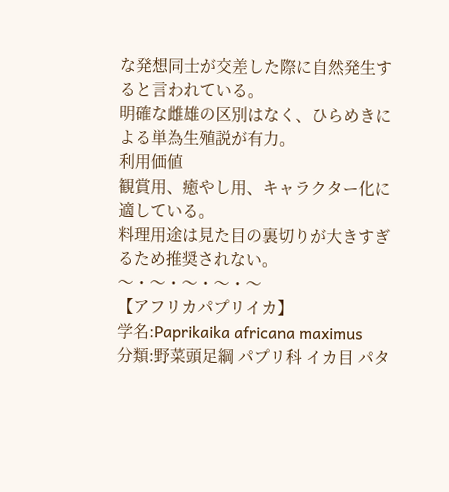な発想同士が交差した際に自然発生すると言われている。
明確な雌雄の区別はなく、ひらめきによる単為生殖説が有力。
利用価値
観賞用、癒やし用、キャラクター化に適している。
料理用途は見た目の裏切りが大きすぎるため推奨されない。
〜・〜・〜・〜・〜
【アフリカパプリイカ】
学名:Paprikaika africana maximus
分類:野菜頭足綱 パプリ科 イカ目 パタ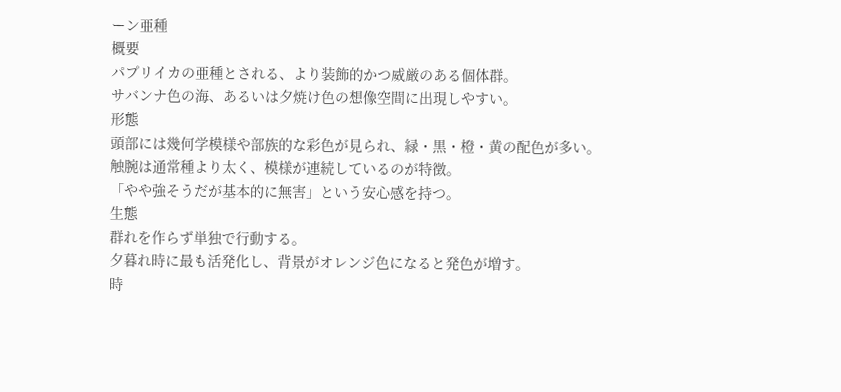ーン亜種
概要
パプリイカの亜種とされる、より装飾的かつ威厳のある個体群。
サバンナ色の海、あるいは夕焼け色の想像空間に出現しやすい。
形態
頭部には幾何学模様や部族的な彩色が見られ、緑・黒・橙・黄の配色が多い。
触腕は通常種より太く、模様が連続しているのが特徴。
「やや強そうだが基本的に無害」という安心感を持つ。
生態
群れを作らず単独で行動する。
夕暮れ時に最も活発化し、背景がオレンジ色になると発色が増す。
時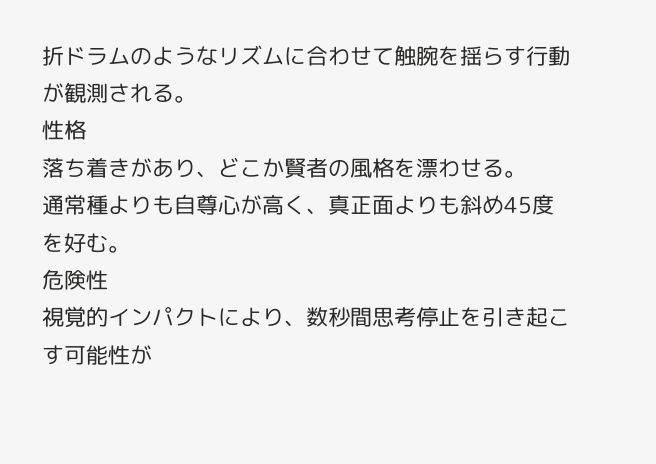折ドラムのようなリズムに合わせて触腕を揺らす行動が観測される。
性格
落ち着きがあり、どこか賢者の風格を漂わせる。
通常種よりも自尊心が高く、真正面よりも斜め45度を好む。
危険性
視覚的インパクトにより、数秒間思考停止を引き起こす可能性が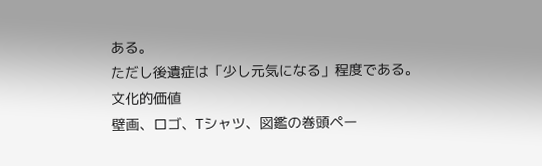ある。
ただし後遺症は「少し元気になる」程度である。
文化的価値
壁画、ロゴ、Tシャツ、図鑑の巻頭ペー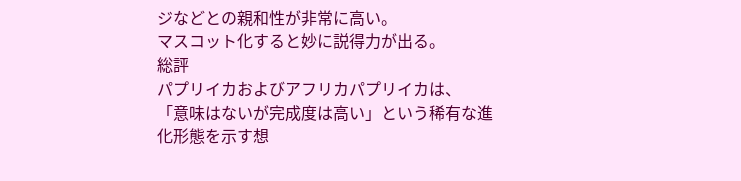ジなどとの親和性が非常に高い。
マスコット化すると妙に説得力が出る。
総評
パプリイカおよびアフリカパプリイカは、
「意味はないが完成度は高い」という稀有な進化形態を示す想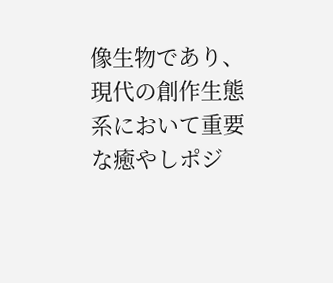像生物であり、
現代の創作生態系において重要な癒やしポジ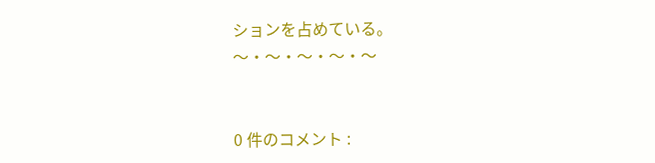ションを占めている。
〜・〜・〜・〜・〜


0 件のコメント :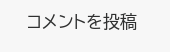コメントを投稿